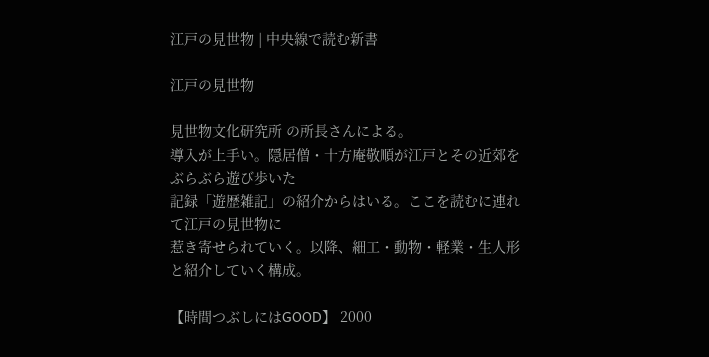江戸の見世物 | 中央線で読む新書

江戸の見世物

見世物文化研究所 の所長さんによる。
導入が上手い。隠居僧・十方庵敬順が江戸とその近郊をぶらぶら遊び歩いた
記録「遊歴雑記」の紹介からはいる。ここを読むに連れて江戸の見世物に
惹き寄せられていく。以降、細工・動物・軽業・生人形と紹介していく構成。

【時間つぶしにはGOOD】 2000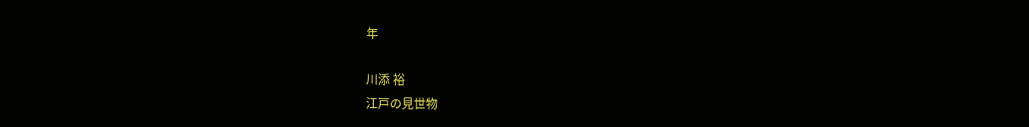年

川添 裕
江戸の見世物